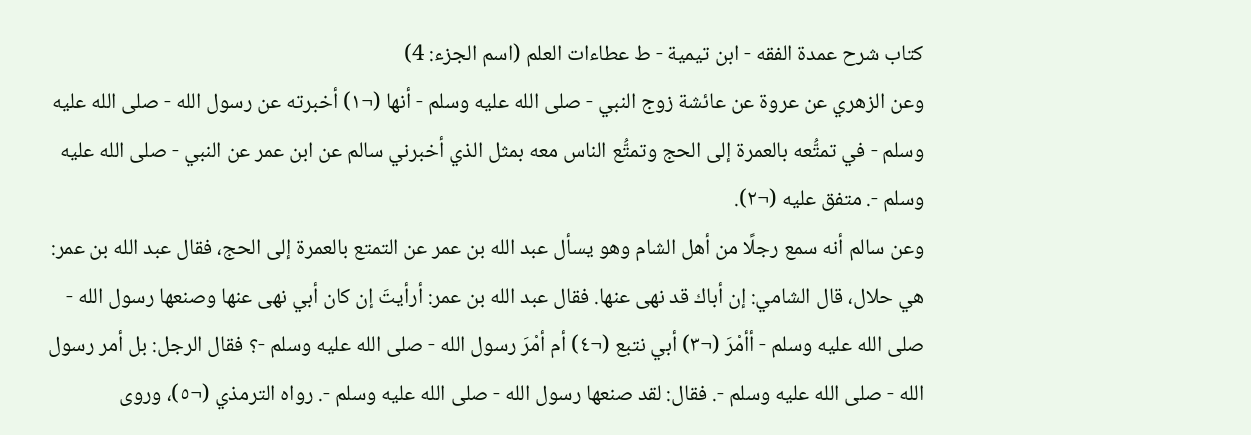كتاب شرح عمدة الفقه - ابن تيمية - ط عطاءات العلم (اسم الجزء: 4)
وعن الزهري عن عروة عن عائشة زوج النبي - صلى الله عليه وسلم - أنها (¬١) أخبرته عن رسول الله - صلى الله عليه وسلم - في تمتُّعه بالعمرة إلى الحج وتمتُّع الناس معه بمثل الذي أخبرني سالم عن ابن عمر عن النبي - صلى الله عليه وسلم -. متفق عليه (¬٢).
وعن سالم أنه سمع رجلًا من أهل الشام وهو يسأل عبد الله بن عمر عن التمتع بالعمرة إلى الحج، فقال عبد الله بن عمر: هي حلال، قال الشامي: إن أباك قد نهى عنها. فقال عبد الله بن عمر: أرأيتَ إن كان أبي نهى عنها وصنعها رسول الله - صلى الله عليه وسلم - أأمْرَ (¬٣) أبي نتبع (¬٤) أم أمْرَ رسول الله - صلى الله عليه وسلم -؟ فقال الرجل: بل أمر رسول الله - صلى الله عليه وسلم -. فقال: لقد صنعها رسول الله - صلى الله عليه وسلم -. رواه الترمذي (¬٥)، وروى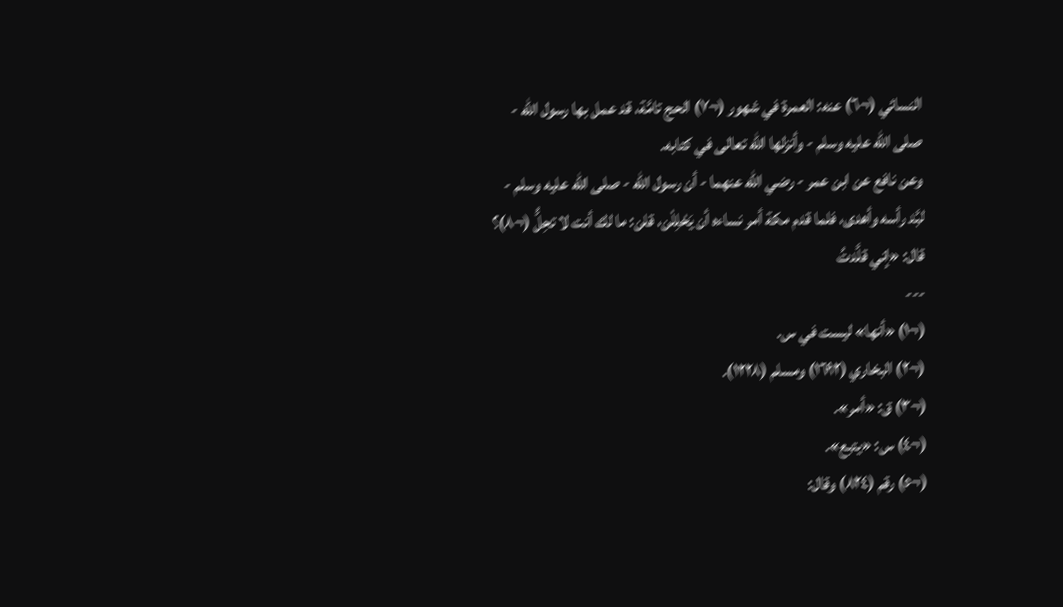النسائي (¬٦) عنه: العمرة في شهور (¬٧) الحج تامَّة، قد عمل بها رسول الله - صلى الله عليه وسلم - وأنزلها الله تعالى في كتابه.
وعن نافع عن ابن عمر - رضي الله عنهما - أن رسول الله - صلى الله عليه وسلم - لبَّد رأسه وأهدى، فلما قدم مكة أمر نساءه أن يَحْلِلْن، قلن: ما لك أنت لا تحِلُّ (¬٨)؟ قال: «إني قلَّدتُ
---
(¬١) «أنها» ليست في س.
(¬٢) البخاري (١٦٩٢) ومسلم (١٢٢٨).
(¬٣) ق: «أمر».
(¬٤) س: «يتبع».
(¬٥) رقم (٨٢٤) وقال: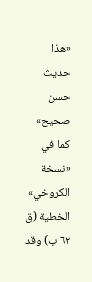«هذا حديث حسن صحيح» كما في «نسخة الكروخي» الخطية (ق ٦٢ ب) وقد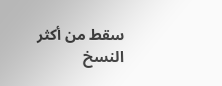سقط من أكثر النسخ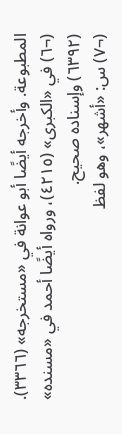المطبوعة. وأخرجه أيضًا أبو عوانة في «مستخرجه» (٣٣٦٦).
(¬٦) في «الكبرى» (٤٢١٥)، ورواه أيضًا أحمد في «مسنده» (٦٣٩٢) وإسناده صحيح.
(¬٧) س: «أشهر»، وهو لفظ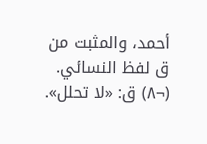أحمد، والمثبت من ق لفظ النسائي.
(¬٨) ق: «لا تحلل».